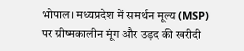भोपाल। मध्यप्रदेश में समर्थन मूल्य (MSP) पर ग्रीष्मकालीन मूंग और उड़द की खरीदी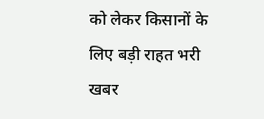को लेकर किसानों के लिए बड़ी राहत भरी खबर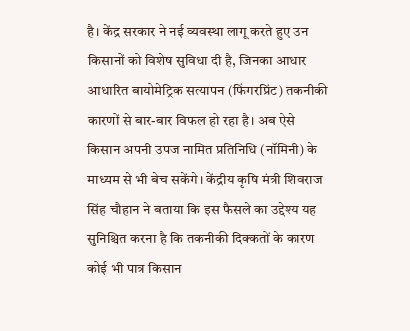है। केंद्र सरकार ने नई व्यवस्था लागू करते हुए उन किसानों को विशेष सुविधा दी है, जिनका आधार आधारित बायोमेट्रिक सत्यापन (फिंगरप्रिंट) तकनीकी कारणों से बार-बार विफल हो रहा है। अब ऐसे किसान अपनी उपज नामित प्रतिनिधि (नॉमिनी) के माध्यम से भी बेच सकेंगे। केंद्रीय कृषि मंत्री शिवराज सिंह चौहान ने बताया कि इस फैसले का उद्देश्य यह सुनिश्चित करना है कि तकनीकी दिक्कतों के कारण कोई भी पात्र किसान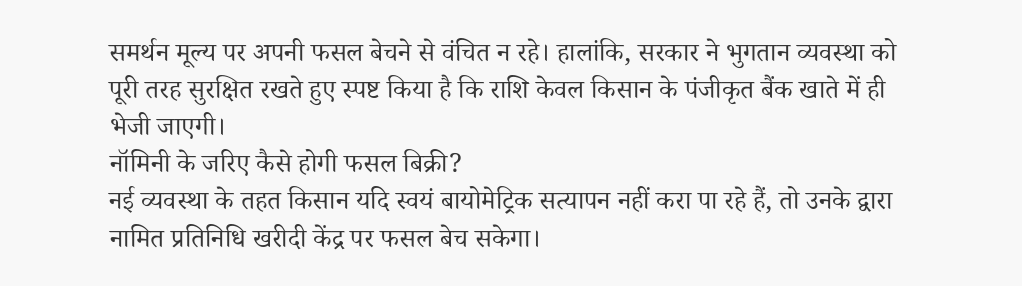समर्थन मूल्य पर अपनी फसल बेचने से वंचित न रहे। हालांकि, सरकार ने भुगतान व्यवस्था को पूरी तरह सुरक्षित रखते हुए स्पष्ट किया है कि राशि केवल किसान के पंजीकृत बैंक खाते में ही भेजी जाएगी।
नॉमिनी के जरिए कैसे होगी फसल बिक्री?
नई व्यवस्था के तहत किसान यदि स्वयं बायोमेट्रिक सत्यापन नहीं करा पा रहे हैं, तो उनके द्वारा नामित प्रतिनिधि खरीदी केंद्र पर फसल बेच सकेगा।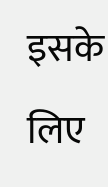इसके लिए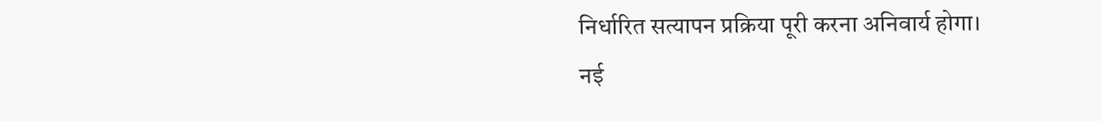निर्धारित सत्यापन प्रक्रिया पूरी करना अनिवार्य होगा।
नई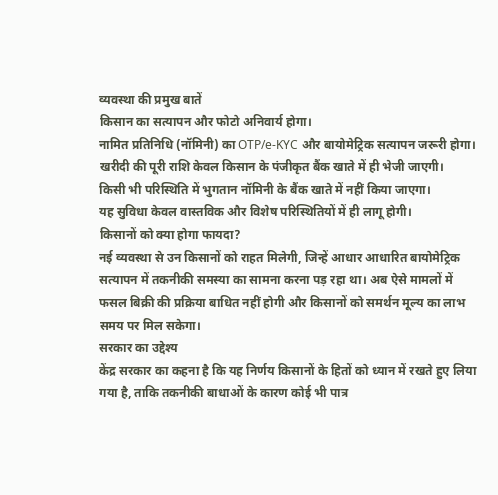व्यवस्था की प्रमुख बातें
किसान का सत्यापन और फोटो अनिवार्य होगा।
नामित प्रतिनिधि (नॉमिनी) का OTP/e-KYC और बायोमेट्रिक सत्यापन जरूरी होगा।
खरीदी की पूरी राशि केवल किसान के पंजीकृत बैंक खाते में ही भेजी जाएगी।
किसी भी परिस्थिति में भुगतान नॉमिनी के बैंक खाते में नहीं किया जाएगा।
यह सुविधा केवल वास्तविक और विशेष परिस्थितियों में ही लागू होगी।
किसानों को क्या होगा फायदा?
नई व्यवस्था से उन किसानों को राहत मिलेगी, जिन्हें आधार आधारित बायोमेट्रिक सत्यापन में तकनीकी समस्या का सामना करना पड़ रहा था। अब ऐसे मामलों में फसल बिक्री की प्रक्रिया बाधित नहीं होगी और किसानों को समर्थन मूल्य का लाभ समय पर मिल सकेगा।
सरकार का उद्देश्य
केंद्र सरकार का कहना है कि यह निर्णय किसानों के हितों को ध्यान में रखते हुए लिया गया है, ताकि तकनीकी बाधाओं के कारण कोई भी पात्र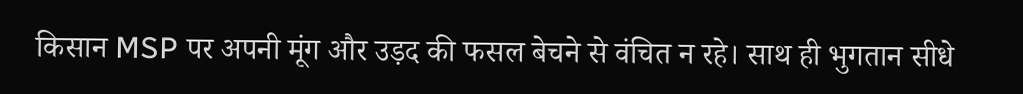किसान MSP पर अपनी मूंग और उड़द की फसल बेचने से वंचित न रहे। साथ ही भुगतान सीधे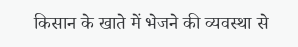किसान के खाते में भेजने की व्यवस्था से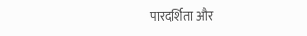पारदर्शिता और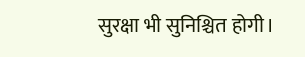सुरक्षा भी सुनिश्चित होगी।